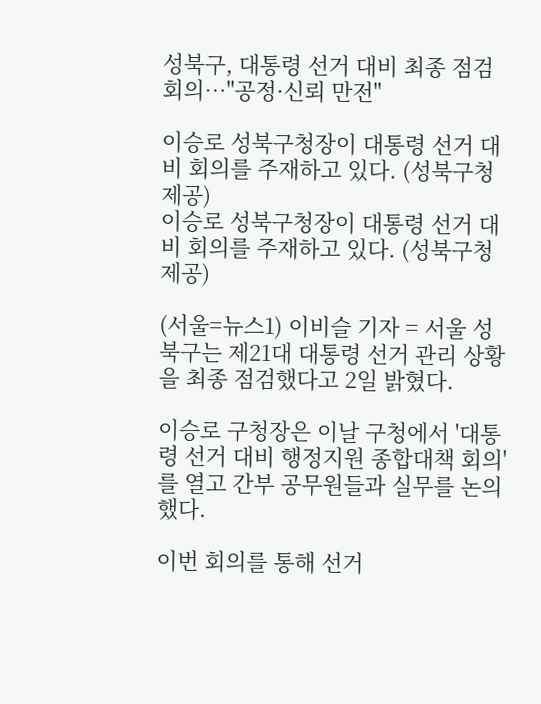성북구, 대통령 선거 대비 최종 점검 회의…"공정·신뢰 만전"

이승로 성북구청장이 대통령 선거 대비 회의를 주재하고 있다. (성북구청 제공)
이승로 성북구청장이 대통령 선거 대비 회의를 주재하고 있다. (성북구청 제공)

(서울=뉴스1) 이비슬 기자 = 서울 성북구는 제21대 대통령 선거 관리 상황을 최종 점검했다고 2일 밝혔다.

이승로 구청장은 이날 구청에서 '대통령 선거 대비 행정지원 종합대책 회의'를 열고 간부 공무원들과 실무를 논의했다.

이번 회의를 통해 선거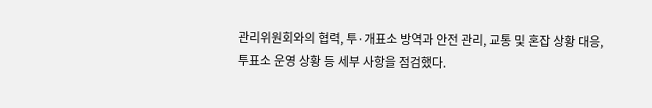관리위원회와의 협력, 투·개표소 방역과 안전 관리, 교통 및 혼잡 상황 대응, 투표소 운영 상황 등 세부 사항을 점검했다.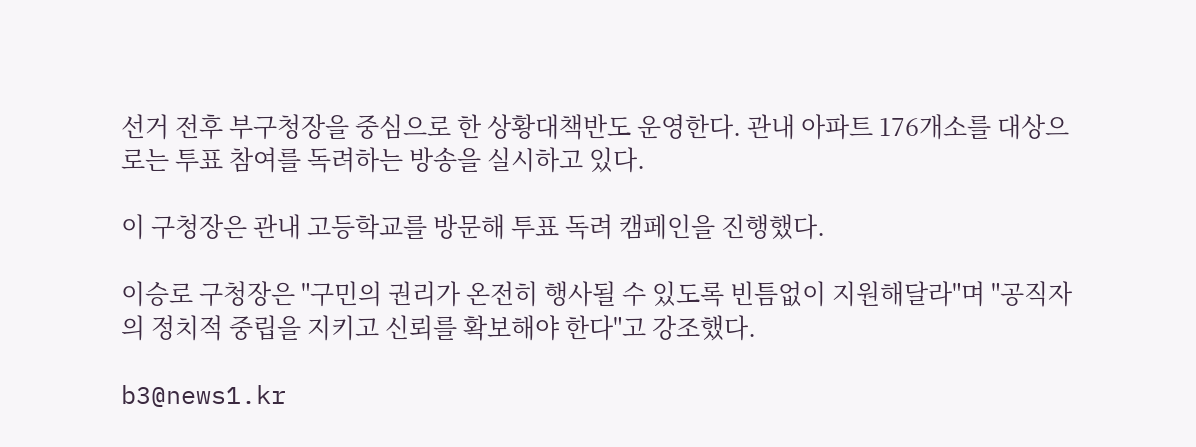선거 전후 부구청장을 중심으로 한 상황대책반도 운영한다. 관내 아파트 176개소를 대상으로는 투표 참여를 독려하는 방송을 실시하고 있다.

이 구청장은 관내 고등학교를 방문해 투표 독려 캠페인을 진행했다.

이승로 구청장은 "구민의 권리가 온전히 행사될 수 있도록 빈틈없이 지원해달라"며 "공직자의 정치적 중립을 지키고 신뢰를 확보해야 한다"고 강조했다.

b3@news1.kr